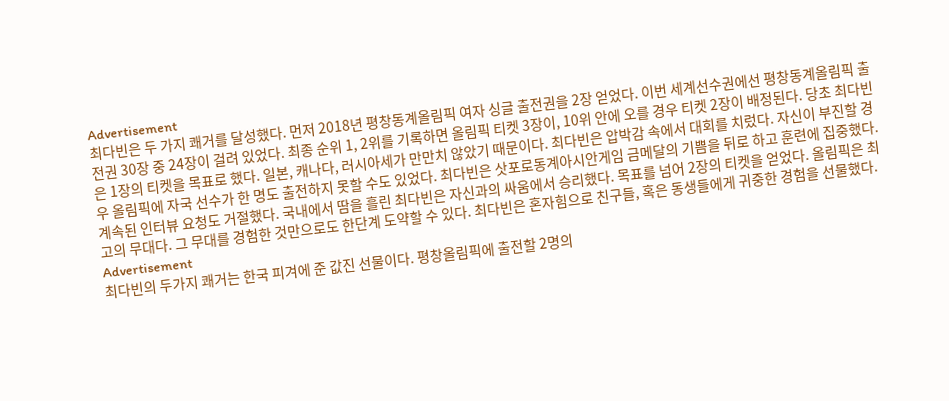Advertisement
최다빈은 두 가지 쾌거를 달성했다. 먼저 2018년 평창동계올림픽 여자 싱글 출전권을 2장 얻었다. 이번 세계선수권에선 평창동계올림픽 출전권 30장 중 24장이 걸려 있었다. 최종 순위 1, 2위를 기록하면 올림픽 티켓 3장이, 10위 안에 오를 경우 티켓 2장이 배정된다. 당초 최다빈은 1장의 티켓을 목표로 했다. 일본, 캐나다, 러시아세가 만만치 않았기 때문이다. 최다빈은 압박감 속에서 대회를 치렀다. 자신이 부진할 경우 올림픽에 자국 선수가 한 명도 출전하지 못할 수도 있었다. 최다빈은 삿포로동계아시안게임 금메달의 기쁨을 뒤로 하고 훈련에 집중했다. 계속된 인터뷰 요청도 거절했다. 국내에서 땀을 흘린 최다빈은 자신과의 싸움에서 승리했다. 목표를 넘어 2장의 티켓을 얻었다. 올림픽은 최고의 무대다. 그 무대를 경험한 것만으로도 한단계 도약할 수 있다. 최다빈은 혼자힘으로 친구들, 혹은 동생들에게 귀중한 경험을 선물했다.
Advertisement
최다빈의 두가지 쾌거는 한국 피겨에 준 값진 선물이다. 평창올림픽에 출전할 2명의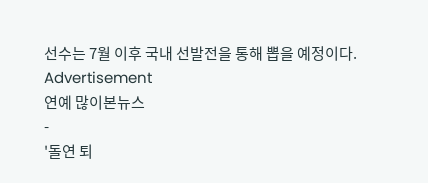선수는 7월 이후 국내 선발전을 통해 뽑을 예정이다.
Advertisement
연예 많이본뉴스
-
'돌연 퇴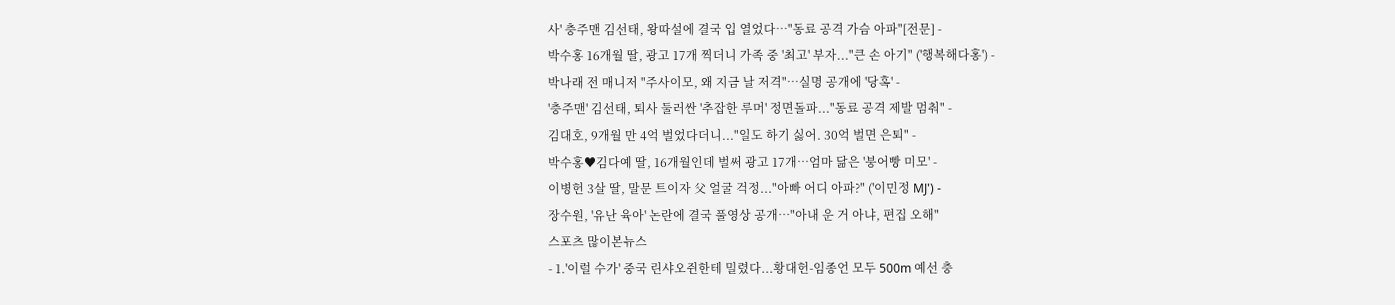사' 충주맨 김선태, 왕따설에 결국 입 열었다…"동료 공격 가슴 아파"[전문] -
박수홍 16개월 딸, 광고 17개 찍더니 가족 중 '최고' 부자..."큰 손 아기" ('행복해다홍') -
박나래 전 매니저 "주사이모, 왜 지금 날 저격"…실명 공개에 '당혹' -
'충주맨' 김선태, 퇴사 둘러싼 '추잡한 루머' 정면돌파..."동료 공격 제발 멈춰" -
김대호, 9개월 만 4억 벌었다더니..."일도 하기 싫어. 30억 벌면 은퇴" -
박수홍♥김다예 딸, 16개월인데 벌써 광고 17개…엄마 닮은 '붕어빵 미모' -
이병헌 3살 딸, 말문 트이자 父 얼굴 걱정..."아빠 어디 아파?" ('이민정 MJ') -
장수원, '유난 육아' 논란에 결국 풀영상 공개…"아내 운 거 아냐, 편집 오해"
스포츠 많이본뉴스
- 1.'이럴 수가' 중국 린샤오쥔한테 밀렸다...황대헌-임종언 모두 500m 예선 충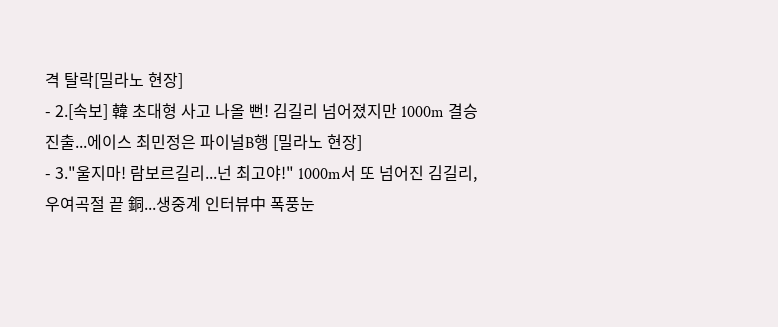격 탈락[밀라노 현장]
- 2.[속보] 韓 초대형 사고 나올 뻔! 김길리 넘어졌지만 1000m 결승 진출...에이스 최민정은 파이널B행 [밀라노 현장]
- 3."울지마! 람보르길리...넌 최고야!" 1000m서 또 넘어진 김길리, 우여곡절 끝 銅...생중계 인터뷰中 폭풍눈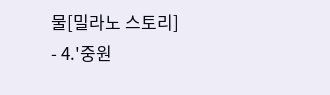물[밀라노 스토리]
- 4.'중원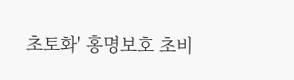초토화' 홍명보호 초비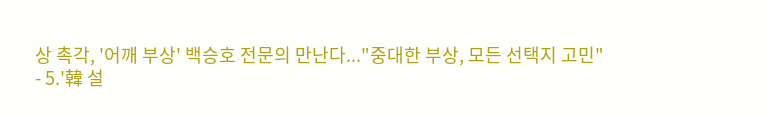상 촉각, '어깨 부상' 백승호 전문의 만난다..."중대한 부상, 모든 선택지 고민"
- 5.'韓 설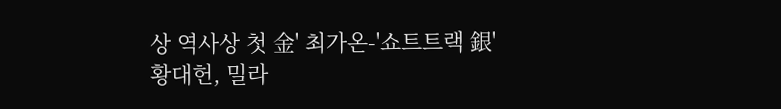상 역사상 첫 金' 최가온-'쇼트트랙 銀' 황대헌, 밀라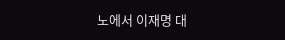노에서 이재명 대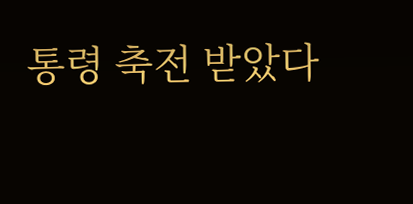통령 축전 받았다